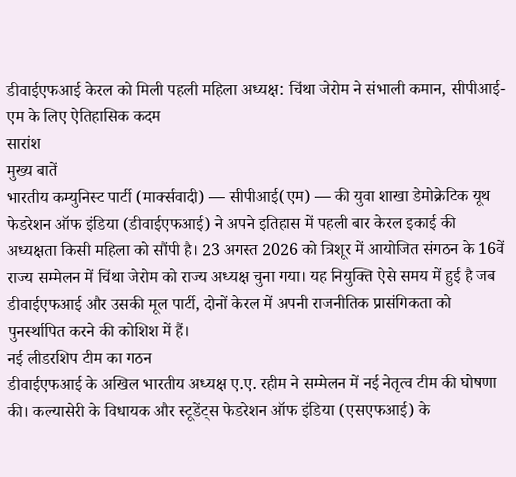डीवाईएफआई केरल को मिली पहली महिला अध्यक्ष: चिंथा जेरोम ने संभाली कमान, सीपीआई-एम के लिए ऐतिहासिक कदम
सारांश
मुख्य बातें
भारतीय कम्युनिस्ट पार्टी (मार्क्सवादी) — सीपीआई(एम) — की युवा शाखा डेमोक्रेटिक यूथ फेडरेशन ऑफ इंडिया (डीवाईएफआई) ने अपने इतिहास में पहली बार केरल इकाई की अध्यक्षता किसी महिला को सौंपी है। 23 अगस्त 2026 को त्रिशूर में आयोजित संगठन के 16वें राज्य सम्मेलन में चिंथा जेरोम को राज्य अध्यक्ष चुना गया। यह नियुक्ति ऐसे समय में हुई है जब डीवाईएफआई और उसकी मूल पार्टी, दोनों केरल में अपनी राजनीतिक प्रासंगिकता को पुनर्स्थापित करने की कोशिश में हैं।
नई लीडरशिप टीम का गठन
डीवाईएफआई के अखिल भारतीय अध्यक्ष ए.ए. रहीम ने सम्मेलन में नई नेतृत्व टीम की घोषणा की। कल्यासेरी के विधायक और स्टूडेंट्स फेडरेशन ऑफ इंडिया (एसएफआई) के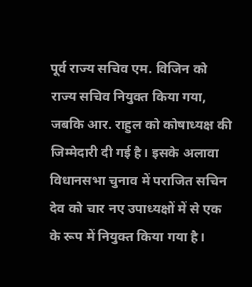पूर्व राज्य सचिव एम. विजिन को राज्य सचिव नियुक्त किया गया, जबकि आर. राहुल को कोषाध्यक्ष की जिम्मेदारी दी गई है। इसके अलावा विधानसभा चुनाव में पराजित सचिन देव को चार नए उपाध्यक्षों में से एक के रूप में नियुक्त किया गया है।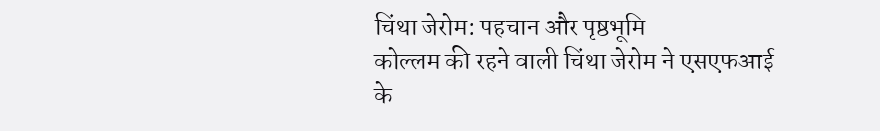चिंथा जेरोम: पहचान और पृष्ठभूमि
कोल्लम की रहने वाली चिंथा जेरोम ने एसएफआई के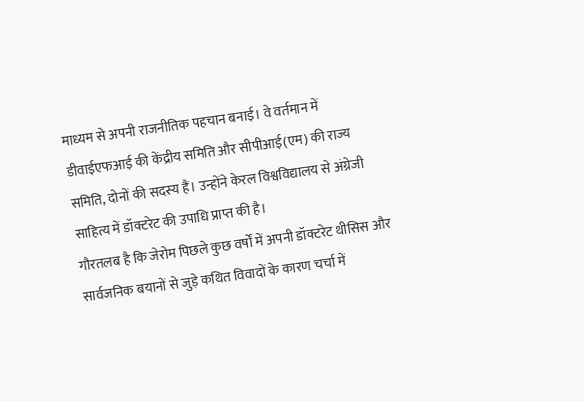माध्यम से अपनी राजनीतिक पहचान बनाई। वे वर्तमान में डीवाईएफआई की केंद्रीय समिति और सीपीआई(एम) की राज्य समिति, दोनों की सदस्य हैं। उन्होंने केरल विश्वविद्यालय से अंग्रेजी साहित्य में डॉक्टरेट की उपाधि प्राप्त की है।
गौरतलब है कि जेरोम पिछले कुछ वर्षों में अपनी डॉक्टरेट थीसिस और सार्वजनिक बयानों से जुड़े कथित विवादों के कारण चर्चा में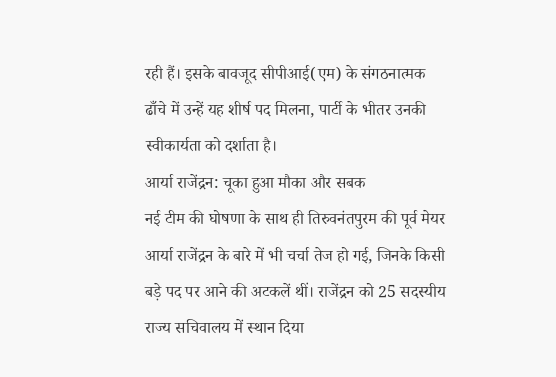रही हैं। इसके बावजूद सीपीआई(एम) के संगठनात्मक ढाँचे में उन्हें यह शीर्ष पद मिलना, पार्टी के भीतर उनकी स्वीकार्यता को दर्शाता है।
आर्या राजेंद्रन: चूका हुआ मौका और सबक
नई टीम की घोषणा के साथ ही तिरुवनंतपुरम की पूर्व मेयर आर्या राजेंद्रन के बारे में भी चर्चा तेज हो गई, जिनके किसी बड़े पद पर आने की अटकलें थीं। राजेंद्रन को 25 सदस्यीय राज्य सचिवालय में स्थान दिया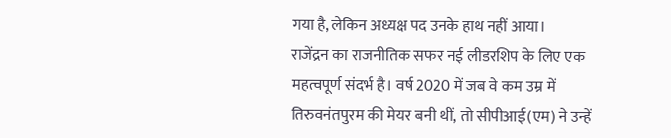गया है, लेकिन अध्यक्ष पद उनके हाथ नहीं आया।
राजेंद्रन का राजनीतिक सफर नई लीडरशिप के लिए एक महत्वपूर्ण संदर्भ है। वर्ष 2020 में जब वे कम उम्र में तिरुवनंतपुरम की मेयर बनी थीं, तो सीपीआई(एम) ने उन्हें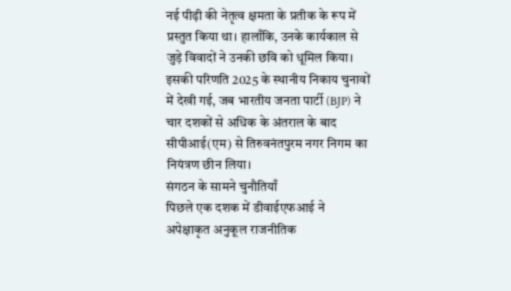नई पीढ़ी की नेतृत्व क्षमता के प्रतीक के रूप में प्रस्तुत किया था। हालाँकि, उनके कार्यकाल से जुड़े विवादों ने उनकी छवि को धूमिल किया। इसकी परिणति 2025 के स्थानीय निकाय चुनावों में देखी गई, जब भारतीय जनता पार्टी (BJP) ने चार दशकों से अधिक के अंतराल के बाद सीपीआई(एम) से तिरुवनंतपुरम नगर निगम का नियंत्रण छीन लिया।
संगठन के सामने चुनौतियाँ
पिछले एक दशक में डीवाईएफआई ने अपेक्षाकृत अनुकूल राजनीतिक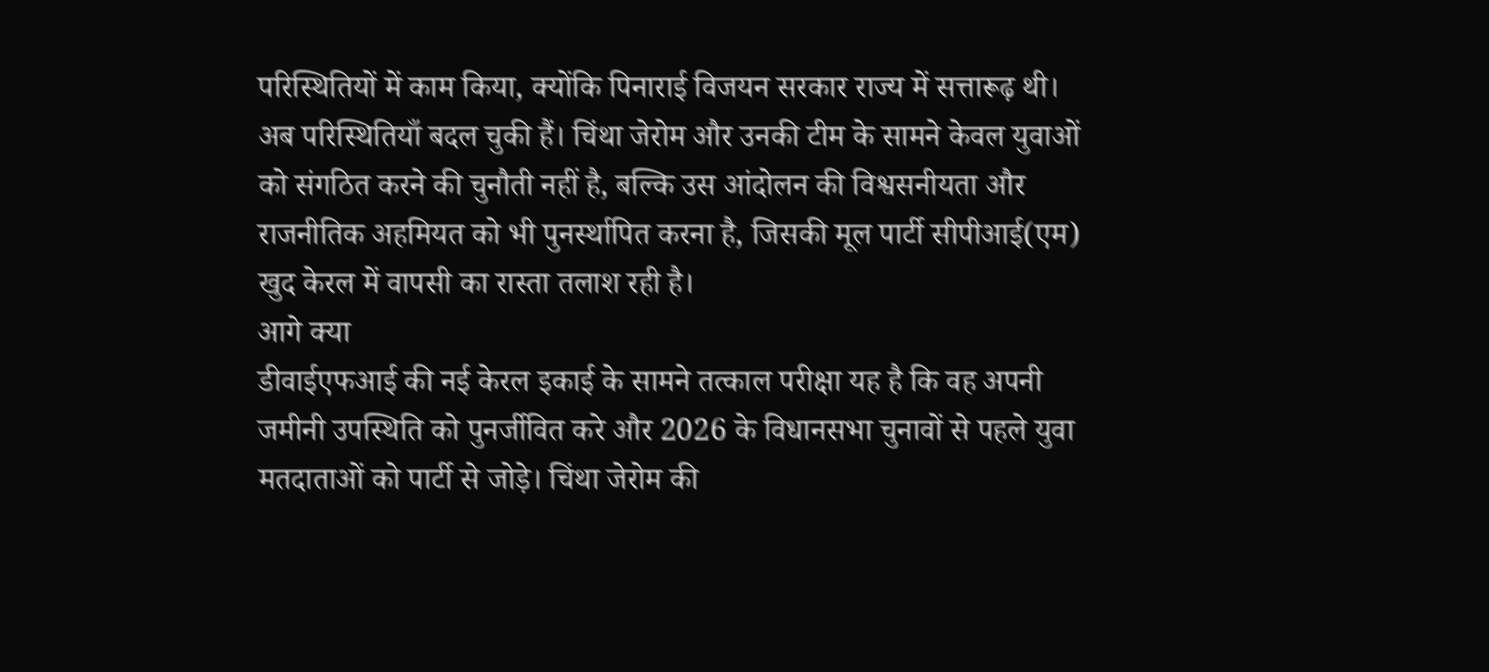परिस्थितियों में काम किया, क्योंकि पिनाराई विजयन सरकार राज्य में सत्तारूढ़ थी। अब परिस्थितियाँ बदल चुकी हैं। चिंथा जेरोम और उनकी टीम के सामने केवल युवाओं को संगठित करने की चुनौती नहीं है, बल्कि उस आंदोलन की विश्वसनीयता और राजनीतिक अहमियत को भी पुनर्स्थापित करना है, जिसकी मूल पार्टी सीपीआई(एम) खुद केरल में वापसी का रास्ता तलाश रही है।
आगे क्या
डीवाईएफआई की नई केरल इकाई के सामने तत्काल परीक्षा यह है कि वह अपनी जमीनी उपस्थिति को पुनर्जीवित करे और 2026 के विधानसभा चुनावों से पहले युवा मतदाताओं को पार्टी से जोड़े। चिंथा जेरोम की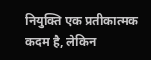नियुक्ति एक प्रतीकात्मक कदम है, लेकिन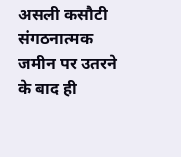असली कसौटी संगठनात्मक जमीन पर उतरने के बाद ही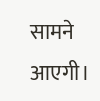सामने आएगी।